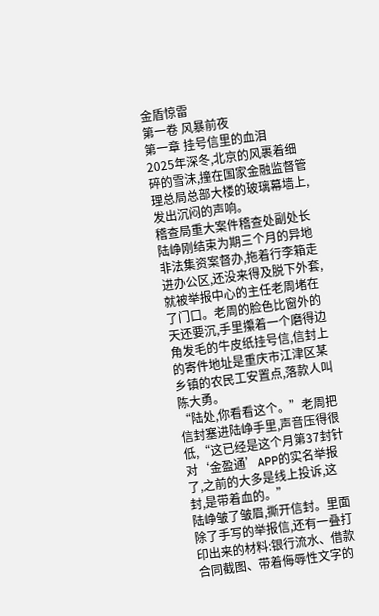金盾惊雷
第一卷 风暴前夜
第一章 挂号信里的血泪
2025年深冬,北京的风裹着细碎的雪沫,撞在国家金融监督管理总局总部大楼的玻璃幕墙上,发出沉闷的声响。
稽查局重大案件稽查处副处长陆峥刚结束为期三个月的异地非法集资案督办,拖着行李箱走进办公区,还没来得及脱下外套,就被举报中心的主任老周堵在了门口。老周的脸色比窗外的天还要沉,手里攥着一个磨得边角发毛的牛皮纸挂号信,信封上的寄件地址是重庆市江津区某乡镇的农民工安置点,落款人叫陈大勇。
“陆处,你看看这个。”老周把信封塞进陆峥手里,声音压得很低,“这已经是这个月第37封针对‘金盈通’APP的实名举报了,之前的大多是线上投诉,这封,是带着血的。”
陆峥皱了皱眉,撕开信封。里面除了手写的举报信,还有一叠打印出来的材料:银行流水、借款合同截图、带着侮辱性文字的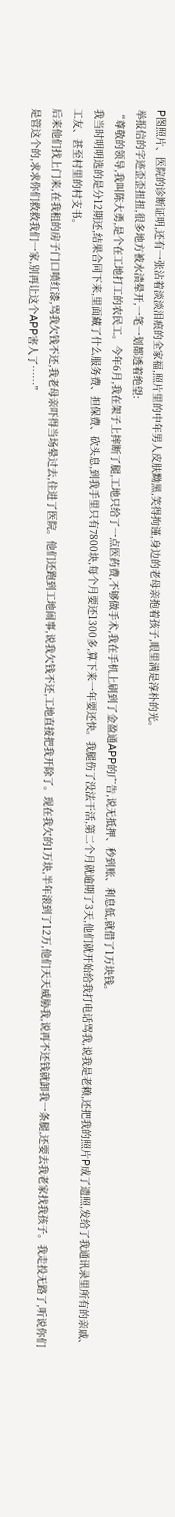P图照片、医院的诊断证明,还有一张沾着淡淡泪痕的全家福,照片里的中年男人皮肤黝黑,笑得拘谨,身边的老母亲抱着孩子,眼里满是淳朴的光。
举报信的字迹歪歪扭扭,很多地方被水渍晕开,一笔一划都透着绝望:
“尊敬的领导,我叫陈大勇,是个在工地打工的农民工。今年6月,我在架子上摔断了腿,工地只给了一点医药费,不够做手术,我在手机上刷到了金盈通APP的广告,说无抵押、秒到账、利息低,就借了1万块钱。
我当时明明选的是分12期还,结果合同下来,里面藏了什么服务费、担保费、砍头息,到我手里只有7800块,每个月要还1300多,算下来一年要还快。我腿伤了没法干活,第二个月就逾期了3天,他们就开始给我打电话骂我,说我是老赖,还把我的照片P成了遗照,发给了我通讯录里所有的亲戚、工友、甚至村里的村支书。
后来他们找上门来,在我租的房子门口喷红漆,骂我欠钱不还,我老母亲吓得当场晕过去,住进了医院。他们还跑到工地闹事,说我欠钱不还,工地直接把我开除了。现在我欠的1万块,半年滚到了12万,他们天天威胁我,说再不还钱就卸我一条腿,还要去我老家找我孩子。我走投无路了,听说你们是管这个的,求求你们救救我们一家,别再让这个APP害人了……”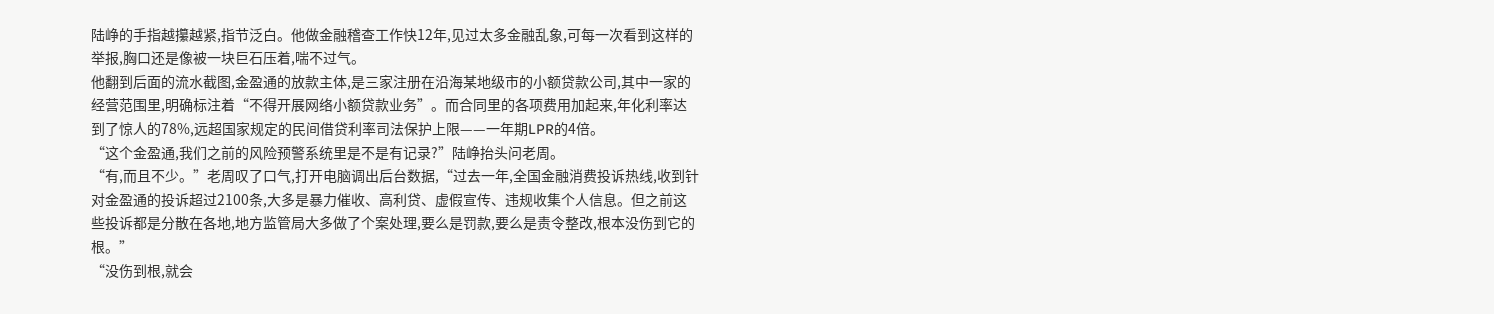陆峥的手指越攥越紧,指节泛白。他做金融稽查工作快12年,见过太多金融乱象,可每一次看到这样的举报,胸口还是像被一块巨石压着,喘不过气。
他翻到后面的流水截图,金盈通的放款主体,是三家注册在沿海某地级市的小额贷款公司,其中一家的经营范围里,明确标注着“不得开展网络小额贷款业务”。而合同里的各项费用加起来,年化利率达到了惊人的78%,远超国家规定的民间借贷利率司法保护上限——一年期LPR的4倍。
“这个金盈通,我们之前的风险预警系统里是不是有记录?”陆峥抬头问老周。
“有,而且不少。”老周叹了口气,打开电脑调出后台数据,“过去一年,全国金融消费投诉热线,收到针对金盈通的投诉超过2100条,大多是暴力催收、高利贷、虚假宣传、违规收集个人信息。但之前这些投诉都是分散在各地,地方监管局大多做了个案处理,要么是罚款,要么是责令整改,根本没伤到它的根。”
“没伤到根,就会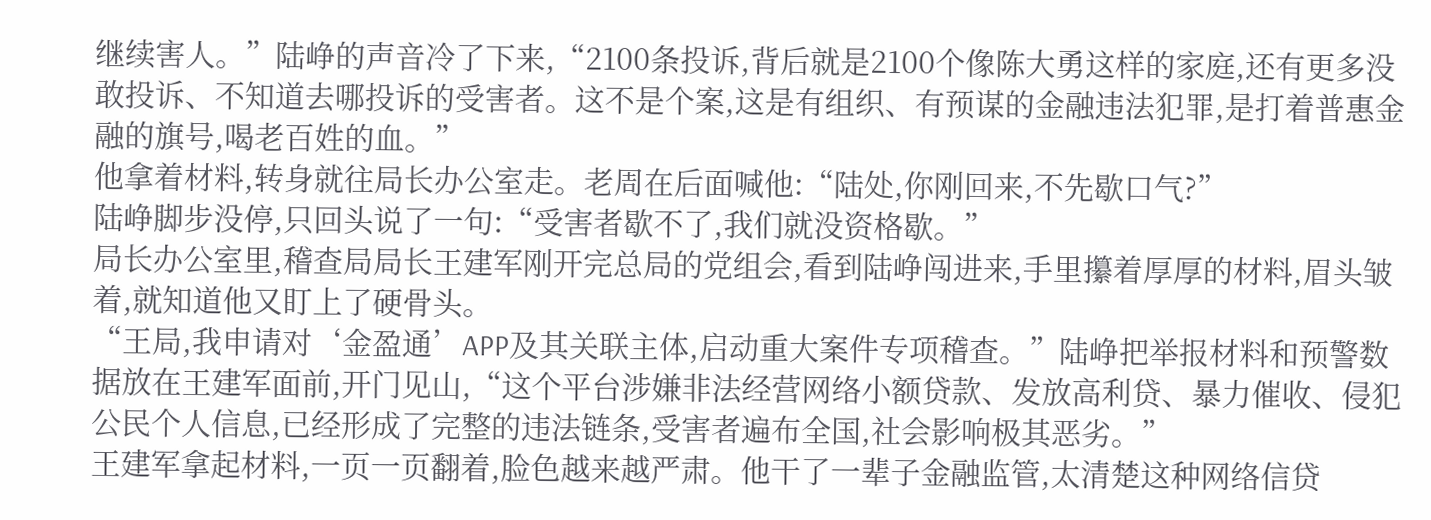继续害人。”陆峥的声音冷了下来,“2100条投诉,背后就是2100个像陈大勇这样的家庭,还有更多没敢投诉、不知道去哪投诉的受害者。这不是个案,这是有组织、有预谋的金融违法犯罪,是打着普惠金融的旗号,喝老百姓的血。”
他拿着材料,转身就往局长办公室走。老周在后面喊他:“陆处,你刚回来,不先歇口气?”
陆峥脚步没停,只回头说了一句:“受害者歇不了,我们就没资格歇。”
局长办公室里,稽查局局长王建军刚开完总局的党组会,看到陆峥闯进来,手里攥着厚厚的材料,眉头皱着,就知道他又盯上了硬骨头。
“王局,我申请对‘金盈通’APP及其关联主体,启动重大案件专项稽查。”陆峥把举报材料和预警数据放在王建军面前,开门见山,“这个平台涉嫌非法经营网络小额贷款、发放高利贷、暴力催收、侵犯公民个人信息,已经形成了完整的违法链条,受害者遍布全国,社会影响极其恶劣。”
王建军拿起材料,一页一页翻着,脸色越来越严肃。他干了一辈子金融监管,太清楚这种网络信贷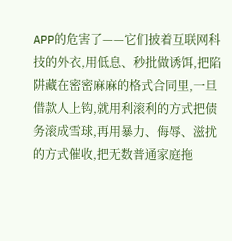APP的危害了——它们披着互联网科技的外衣,用低息、秒批做诱饵,把陷阱藏在密密麻麻的格式合同里,一旦借款人上钩,就用利滚利的方式把债务滚成雪球,再用暴力、侮辱、滋扰的方式催收,把无数普通家庭拖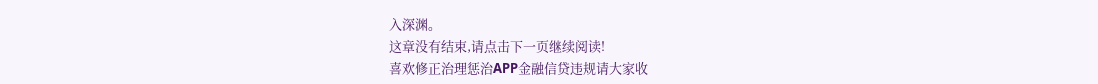入深渊。
这章没有结束,请点击下一页继续阅读!
喜欢修正治理惩治APP金融信贷违规请大家收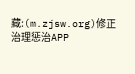藏:(m.zjsw.org)修正治理惩治APP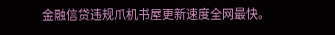金融信贷违规爪机书屋更新速度全网最快。